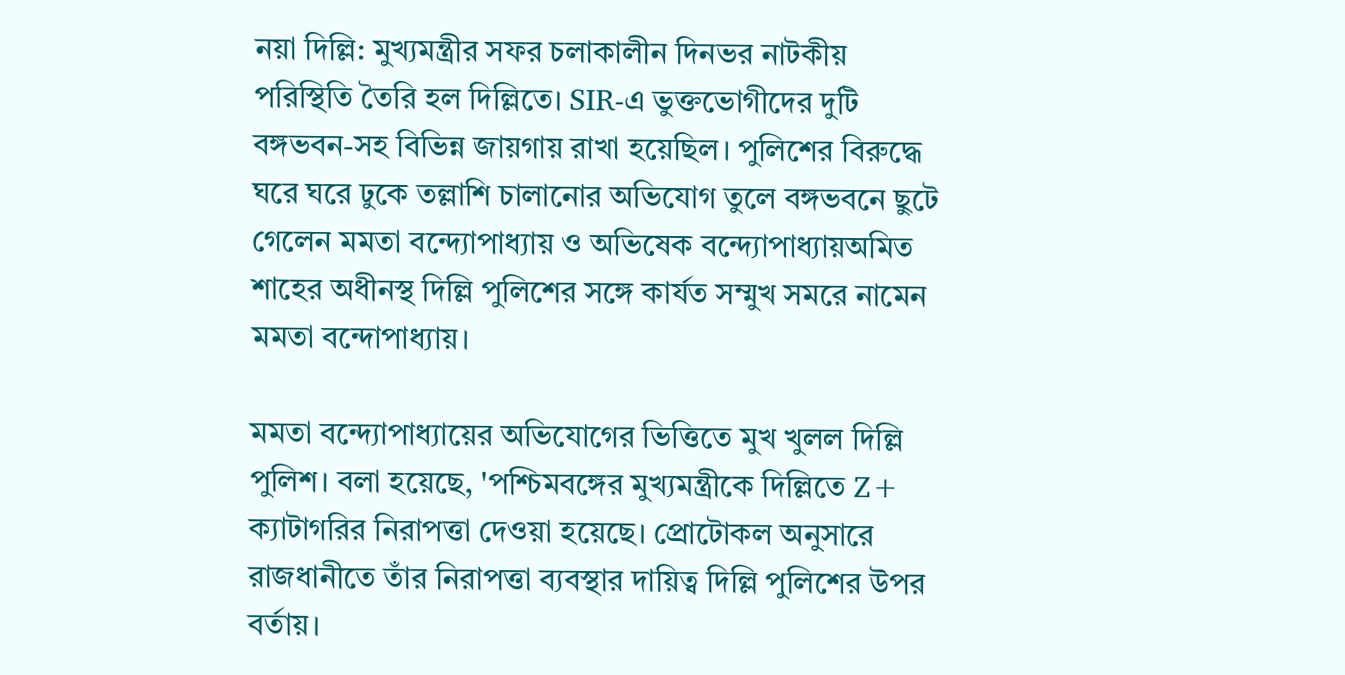নয়া দিল্লি: মুখ্যমন্ত্রীর সফর চলাকালীন দিনভর নাটকীয় পরিস্থিতি তৈরি হল দিল্লিতে। SIR-এ ভুক্তভোগীদের দুটি বঙ্গভবন-সহ বিভিন্ন জায়গায় রাখা হয়েছিল। পুলিশের বিরুদ্ধে ঘরে ঘরে ঢুকে তল্লাশি চালানোর অভিযোগ তুলে বঙ্গভবনে ছুটে গেলেন মমতা বন্দ্যোপাধ্যায় ও অভিষেক বন্দ্যোপাধ্যায়অমিত শাহের অধীনস্থ দিল্লি পুলিশের সঙ্গে কার্যত সম্মুখ সমরে নামেন মমতা বন্দোপাধ্যায়।

মমতা বন্দ্যোপাধ্যায়ের অভিযোগের ভিত্তিতে মুখ খুলল দিল্লি পুলিশ। বলা হয়েছে, 'পশ্চিমবঙ্গের মুখ্যমন্ত্রীকে দিল্লিতে Z+ ক্যাটাগরির নিরাপত্তা দেওয়া হয়েছে। প্রোটোকল অনুসারে রাজধানীতে তাঁর নিরাপত্তা ব্যবস্থার দায়িত্ব দিল্লি পুলিশের উপর বর্তায়।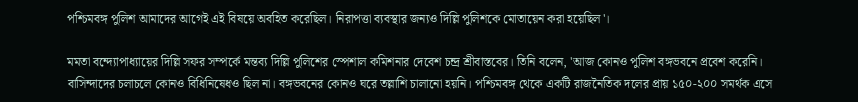পশ্চিমবঙ্গ পুলিশ আমাদের আগেই এই বিষয়ে অবহিত করেছিল। নিরাপত্তা ব্যবস্থার জন্যও দিল্লি পুলিশকে মোতায়েন করা হয়েছিল'।

মমতা বন্দ্যোপাধ্যায়ের দিল্লি সফর সম্পর্কে মন্তব্য দিল্লি পুলিশের স্পেশাল কমিশনার দেবেশ চন্দ্র শ্রীবাস্তবের। তিনি বলেন, 'আজ কোনও পুলিশ বঙ্গভবনে প্রবেশ করেনি। বাসিন্দাদের চলাচলে কোনও বিধিনিষেধও ছিল না। বঙ্গভবনের কোনও ঘরে তল্লাশি চালানো হয়নি। পশ্চিমবঙ্গ থেকে একটি রাজনৈতিক দলের প্রায় ১৫০-২০০ সমর্থক এসে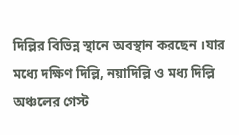দিল্লির বিভিন্ন স্থানে অবস্থান করছেন ।যার মধ্যে দক্ষিণ দিল্লি, নয়াদিল্লি ও মধ্য দিল্লি অঞ্চলের গেস্ট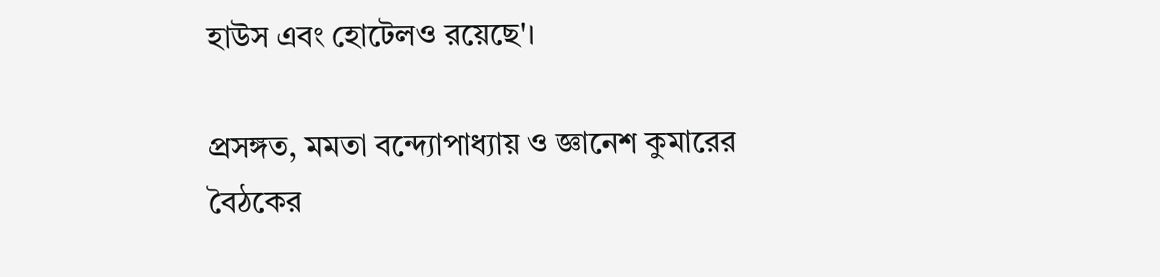হাউস এবং হোটেলও রয়েছে'।

প্রসঙ্গত, মমতা বন্দ্যোপাধ্যায় ও জ্ঞানেশ কুমারের বৈঠকের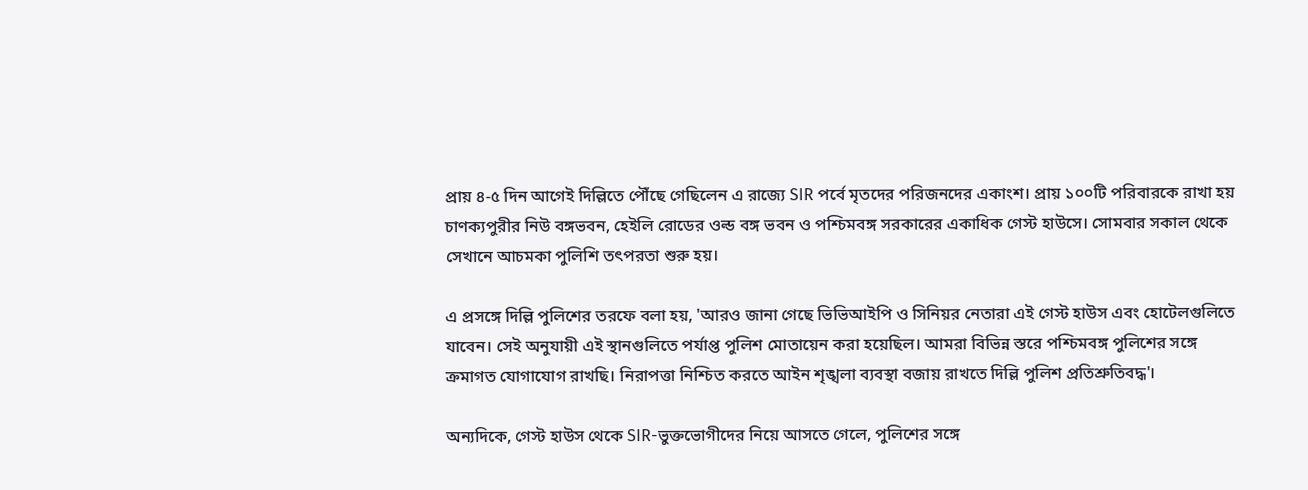প্রায় ৪-৫ দিন আগেই দিল্লিতে পৌঁছে গেছিলেন এ রাজ্যে SIR পর্বে মৃতদের পরিজনদের একাংশ। প্রায় ১০০টি পরিবারকে রাখা হয় চাণক্যপুরীর নিউ বঙ্গভবন, হেইলি রোডের ওল্ড বঙ্গ ভবন ও পশ্চিমবঙ্গ সরকারের একাধিক গেস্ট হাউসে। সোমবার সকাল থেকে সেখানে আচমকা পুলিশি তৎপরতা শুরু হয়।

এ প্রসঙ্গে দিল্লি পুলিশের তরফে বলা হয়, 'আরও জানা গেছে ভিভিআইপি ও সিনিয়র নেতারা এই গেস্ট হাউস এবং হোটেলগুলিতে যাবেন। সেই অনুযায়ী এই স্থানগুলিতে পর্যাপ্ত পুলিশ মোতায়েন করা হয়েছিল। আমরা বিভিন্ন স্তরে পশ্চিমবঙ্গ পুলিশের সঙ্গে ক্রমাগত যোগাযোগ রাখছি। নিরাপত্তা নিশ্চিত করতে আইন শৃঙ্খলা ব্যবস্থা বজায় রাখতে দিল্লি পুলিশ প্রতিশ্রুতিবদ্ধ'।

অন্যদিকে, গেস্ট হাউস থেকে SIR-ভুক্তভোগীদের নিয়ে আসতে গেলে, পুলিশের সঙ্গে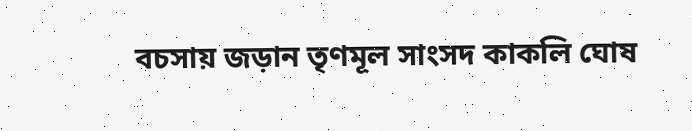বচসায় জড়ান তৃণমূল সাংসদ কাকলি ঘোষ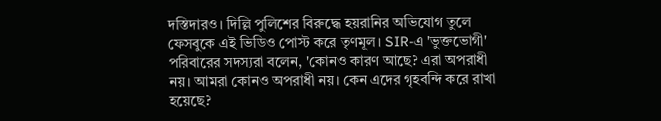দস্তিদারও। দিল্লি পুলিশের বিরুদ্ধে হয়রানির অভিযোগ তুলে ফেসবুকে এই ভিডিও পোস্ট করে তৃণমূল। SIR-এ 'ভুক্তভোগী' পরিবারের সদস্যরা বলেন, 'কোনও কারণ আছে? এরা অপরাধী নয়। আমরা কোনও অপরাধী নয়। কেন এদের গৃহবন্দি করে রাখা হয়েছে?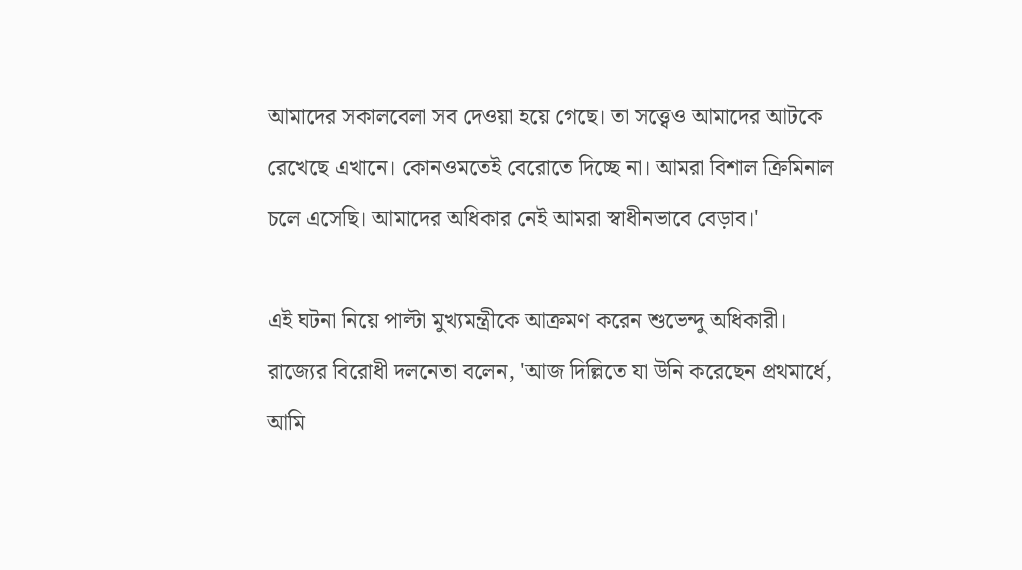আমাদের সকালবেলা সব দেওয়া হয়ে গেছে। তা সত্ত্বেও আমাদের আটকে রেখেছে এখানে। কোনওমতেই বেরোতে দিচ্ছে না। আমরা বিশাল ক্রিমিনাল চলে এসেছি। আমাদের অধিকার নেই আমরা স্বাধীনভাবে বেড়াব।'

এই ঘটনা নিয়ে পাল্টা মুখ্যমন্ত্রীকে আক্রমণ করেন শুভেন্দু অধিকারী। রাজ্যের বিরোধী দলনেতা বলেন, 'আজ দিল্লিতে যা উনি করেছেন প্রথমার্ধে, আমি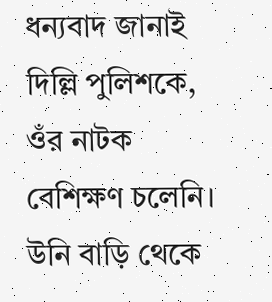ধন্যবাদ জানাই দিল্লি পুলিশকে, ওঁর নাটক বেশিক্ষণ চলেনি। উনি বাড়ি থেকে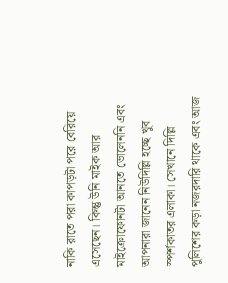নাকি রাতে পরা কাপড়টা পরে বেরিয়ে এসেছেন। কিন্তু উনি মাইক আর মাইক্রোফোনটা আনতে ভোলেননি এবং আপনারা জানেন নিউদিল্লি হচ্ছে খুব স্পর্শকাতর এলাকা। সেখানে দিল্লি পুলিশের কড়া নজরদারি থাকে এবং আজ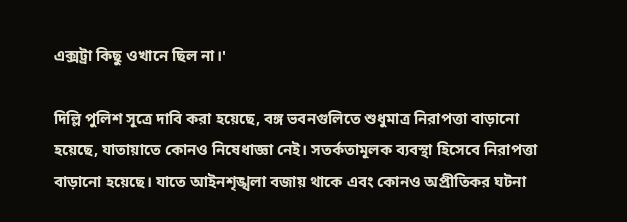এক্সট্রা কিছু ওখানে ছিল না।'

দিল্লি পুলিশ সূত্রে দাবি করা হয়েছে, বঙ্গ ভবনগুলিতে শুধুমাত্র নিরাপত্তা বাড়ানো হয়েছে, যাতায়াতে কোনও নিষেধাজ্ঞা নেই। সতর্কতামূলক ব্যবস্থা হিসেবে নিরাপত্তা বাড়ানো হয়েছে। যাতে আইনশৃঙ্খলা বজায় থাকে এবং কোনও অপ্রীতিকর ঘটনা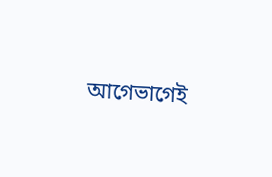আগেভাগেই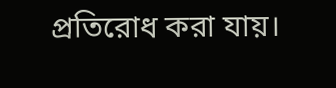প্রতিরোধ করা যায়।